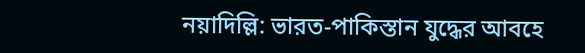নয়াদিল্লি: ভারত-পাকিস্তান যুদ্ধের আবহে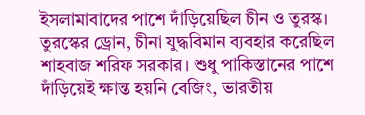ইসলামাবাদের পাশে দাঁড়িয়েছিল চীন ও তুরস্ক। তুরস্কের ড্রোন, চীনা যুদ্ধবিমান ব্যবহার করেছিল শাহবাজ শরিফ সরকার। শুধু পাকিস্তানের পাশে দাঁড়িয়েই ক্ষান্ত হয়নি বেজিং, ভারতীয়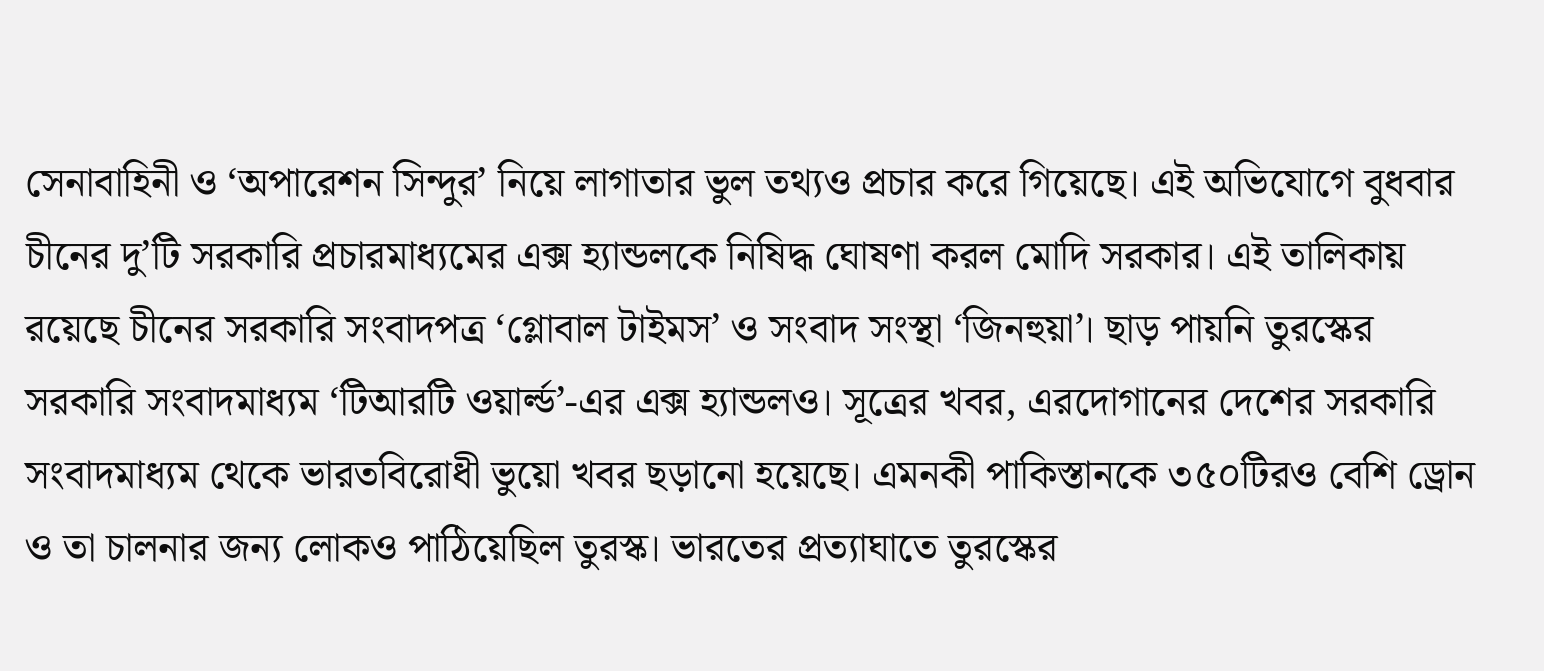সেনাবাহিনী ও ‘অপারেশন সিন্দুর’ নিয়ে লাগাতার ভুল তথ্যও প্রচার করে গিয়েছে। এই অভিযোগে বুধবার চীনের দু’টি সরকারি প্রচারমাধ্যমের এক্স হ্যান্ডলকে নিষিদ্ধ ঘোষণা করল মোদি সরকার। এই তালিকায় রয়েছে চীনের সরকারি সংবাদপত্র ‘গ্লোবাল টাইমস’ ও সংবাদ সংস্থা ‘জিনহুয়া’। ছাড় পায়নি তুরস্কের সরকারি সংবাদমাধ্যম ‘টিআরটি ওয়ার্ল্ড’-এর এক্স হ্যান্ডলও। সূত্রের খবর, এরদোগানের দেশের সরকারি সংবাদমাধ্যম থেকে ভারতবিরোধী ভুয়ো খবর ছড়ানো হয়েছে। এমনকী পাকিস্তানকে ৩৫০টিরও বেশি ড্রোন ও তা চালনার জন্য লোকও পাঠিয়েছিল তুরস্ক। ভারতের প্রত্যাঘাতে তুরস্কের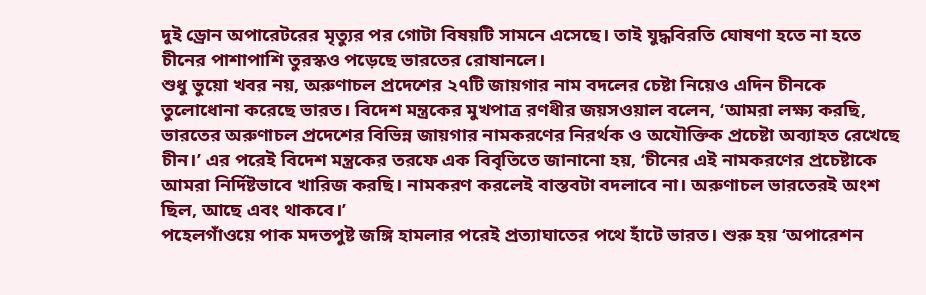দুই ড্রোন অপারেটরের মৃত্যুর পর গোটা বিষয়টি সামনে এসেছে। তাই যুদ্ধবিরতি ঘোষণা হতে না হতে চীনের পাশাপাশি তুরস্কও পড়েছে ভারতের রোষানলে।
শুধু ভুয়ো খবর নয়, অরুণাচল প্রদেশের ২৭টি জায়গার নাম বদলের চেষ্টা নিয়েও এদিন চীনকে তুলোধোনা করেছে ভারত। বিদেশ মন্ত্রকের মুখপাত্র রণধীর জয়সওয়াল বলেন, ‘আমরা লক্ষ্য করছি, ভারতের অরুণাচল প্রদেশের বিভিন্ন জায়গার নামকরণের নিরর্থক ও অযৌক্তিক প্রচেষ্টা অব্যাহত রেখেছে চীন।’ এর পরেই বিদেশ মন্ত্রকের তরফে এক বিবৃতিতে জানানো হয়, ‘চীনের এই নামকরণের প্রচেষ্টাকে আমরা নির্দিষ্টভাবে খারিজ করছি। নামকরণ করলেই বাস্তবটা বদলাবে না। অরুণাচল ভারতেরই অংশ ছিল, আছে এবং থাকবে।’
পহেলগাঁওয়ে পাক মদতপুষ্ট জঙ্গি হামলার পরেই প্রত্যাঘাতের পথে হাঁটে ভারত। শুরু হয় ‘অপারেশন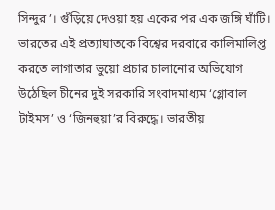সিন্দুর’। গুঁড়িয়ে দেওয়া হয় একের পর এক জঙ্গি ঘাঁটি। ভারতের এই প্রত্যাঘাতকে বিশ্বের দরবারে কালিমালিপ্ত করতে লাগাতার ভুয়ো প্রচার চালানোর অভিযোগ উঠেছিল চীনের দুই সরকারি সংবাদমাধ্যম ‘গ্লোবাল টাইমস’ ও ‘জিনহুয়া’র বিরুদ্ধে। ভারতীয়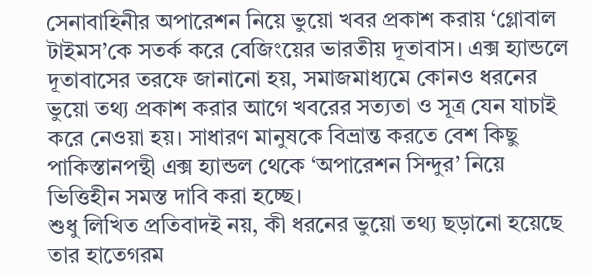সেনাবাহিনীর অপারেশন নিয়ে ভুয়ো খবর প্রকাশ করায় ‘গ্লোবাল টাইমস’কে সতর্ক করে বেজিংয়ের ভারতীয় দূতাবাস। এক্স হ্যান্ডলে দূতাবাসের তরফে জানানো হয়, সমাজমাধ্যমে কোনও ধরনের ভুয়ো তথ্য প্রকাশ করার আগে খবরের সত্যতা ও সূত্র যেন যাচাই করে নেওয়া হয়। সাধারণ মানুষকে বিভ্রান্ত করতে বেশ কিছু পাকিস্তানপন্থী এক্স হ্যান্ডল থেকে ‘অপারেশন সিন্দুর’ নিয়ে ভিত্তিহীন সমস্ত দাবি করা হচ্ছে।
শুধু লিখিত প্রতিবাদই নয়, কী ধরনের ভুয়ো তথ্য ছড়ানো হয়েছে তার হাতেগরম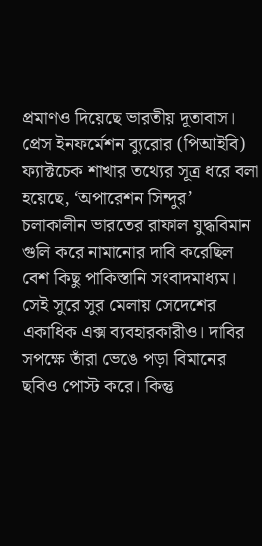প্রমাণও দিয়েছে ভারতীয় দূতাবাস। প্রেস ইনফর্মেশন ব্যুরোর (পিআইবি) ফ্যাক্টচেক শাখার তথ্যের সূত্র ধরে বলা হয়েছে, ‘অপারেশন সিন্দুর’ চলাকালীন ভারতের রাফাল যুদ্ধবিমান গুলি করে নামানোর দাবি করেছিল বেশ কিছু পাকিস্তানি সংবাদমাধ্যম। সেই সুরে সুর মেলায় সেদেশের একাধিক এক্স ব্যবহারকারীও। দাবির সপক্ষে তাঁরা ভেঙে পড়া বিমানের ছবিও পোস্ট করে। কিন্তু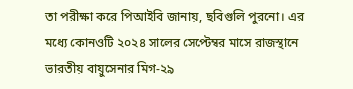তা পরীক্ষা করে পিআইবি জানায়, ছবিগুলি পুরনো। এর মধ্যে কোনওটি ২০২৪ সালের সেপ্টেম্বর মাসে রাজস্থানে ভারতীয় বায়ুসেনার মিগ-২৯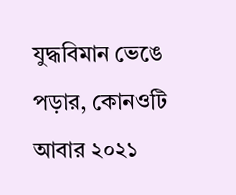যুদ্ধবিমান ভেঙে পড়ার, কোনওটি আবার ২০২১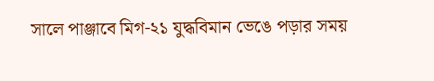সালে পাঞ্জাবে মিগ-২১ যুদ্ধবিমান ভেঙে পড়ার সময়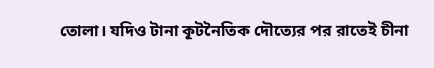তোলা। যদিও টানা কূটনৈতিক দৌত্যের পর রাতেই চীনা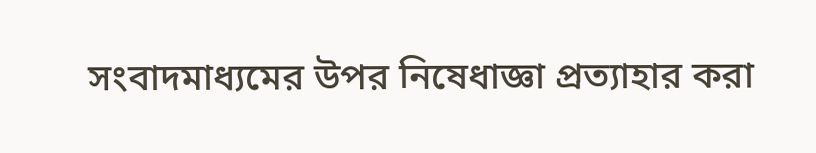সংবাদমাধ্যমের উপর নিষেধাজ্ঞা প্রত্যাহার করা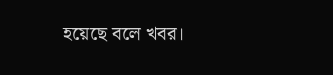হয়েছে বলে খবর।